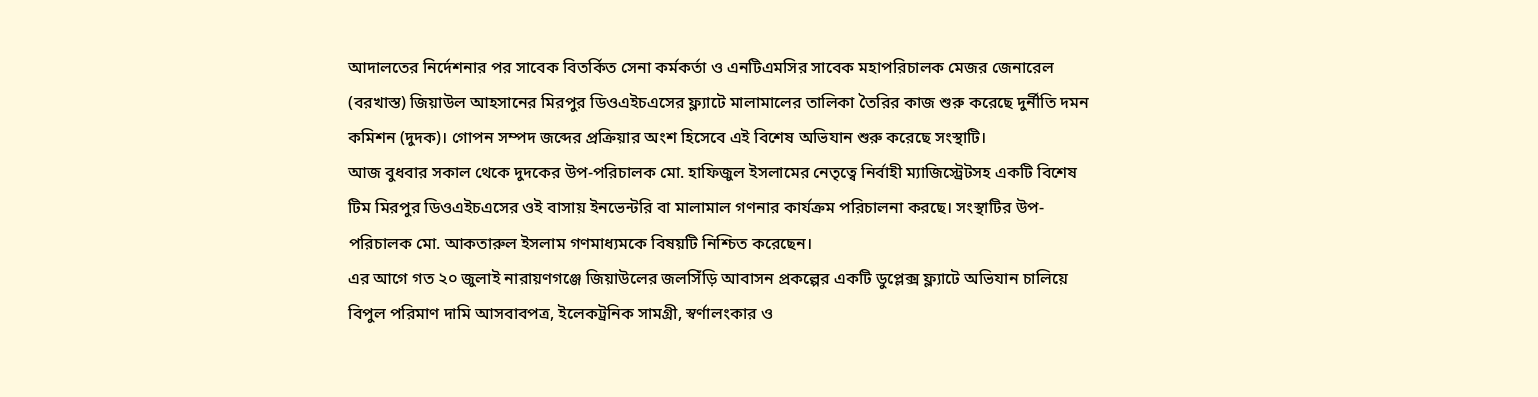আদালতের নির্দেশনার পর সাবেক বিতর্কিত সেনা কর্মকর্তা ও এনটিএমসির সাবেক মহাপরিচালক মেজর জেনারেল (বরখাস্ত) জিয়াউল আহসানের মিরপুর ডিওএইচএসের ফ্ল্যাটে মালামালের তালিকা তৈরির কাজ শুরু করেছে দুর্নীতি দমন কমিশন (দুদক)। গোপন সম্পদ জব্দের প্রক্রিয়ার অংশ হিসেবে এই বিশেষ অভিযান শুরু করেছে সংস্থাটি।
আজ বুধবার সকাল থেকে দুদকের উপ-পরিচালক মো. হাফিজুল ইসলামের নেতৃত্বে নির্বাহী ম্যাজিস্ট্রেটসহ একটি বিশেষ টিম মিরপুর ডিওএইচএসের ওই বাসায় ইনভেন্টরি বা মালামাল গণনার কার্যক্রম পরিচালনা করছে। সংস্থাটির উপ-পরিচালক মো. আকতারুল ইসলাম গণমাধ্যমকে বিষয়টি নিশ্চিত করেছেন।
এর আগে গত ২০ জুলাই নারায়ণগঞ্জে জিয়াউলের জলসিঁড়ি আবাসন প্রকল্পের একটি ডুপ্লেক্স ফ্ল্যাটে অভিযান চালিয়ে বিপুল পরিমাণ দামি আসবাবপত্র, ইলেকট্রনিক সামগ্রী, স্বর্ণালংকার ও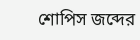শোপিস জব্দের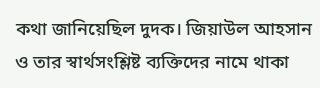কথা জানিয়েছিল দুদক। জিয়াউল আহসান ও তার স্বার্থসংশ্লিষ্ট ব্যক্তিদের নামে থাকা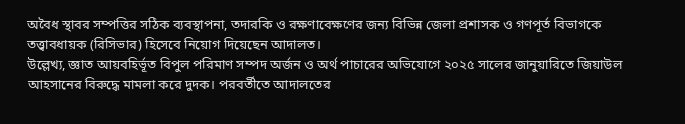অবৈধ স্থাবর সম্পত্তির সঠিক ব্যবস্থাপনা, তদারকি ও রক্ষণাবেক্ষণের জন্য বিভিন্ন জেলা প্রশাসক ও গণপূর্ত বিভাগকে তত্ত্বাবধায়ক (রিসিভার) হিসেবে নিয়োগ দিয়েছেন আদালত।
উল্লেখ্য, জ্ঞাত আয়বহির্ভূত বিপুল পরিমাণ সম্পদ অর্জন ও অর্থ পাচারের অভিযোগে ২০২৫ সালের জানুয়ারিতে জিয়াউল আহসানের বিরুদ্ধে মামলা করে দুদক। পরবর্তীতে আদালতের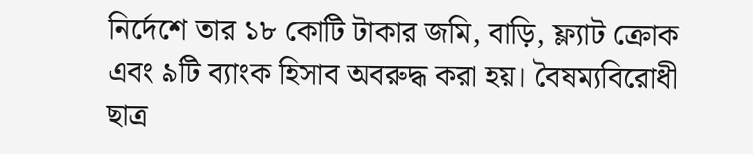নির্দেশে তার ১৮ কোটি টাকার জমি, বাড়ি, ফ্ল্যাট ক্রোক এবং ৯টি ব্যাংক হিসাব অবরুদ্ধ করা হয়। বৈষম্যবিরোধী ছাত্র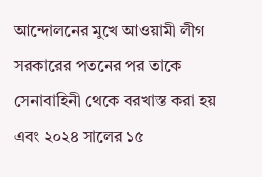আন্দোলনের মুখে আওয়ামী লীগ সরকারের পতনের পর তাকে সেনাবাহিনী থেকে বরখাস্ত করা হয় এবং ২০২৪ সালের ১৫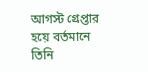আগস্ট গ্রেপ্তার হয়ে বর্তমানে তিনি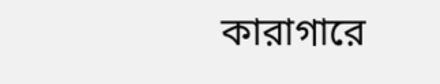কারাগারে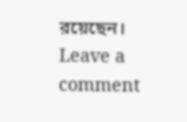রয়েছেন।
Leave a comment